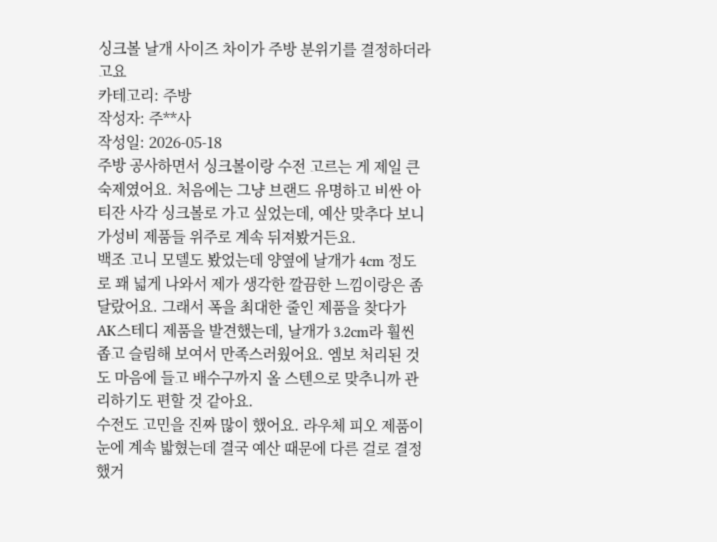싱크볼 날개 사이즈 차이가 주방 분위기를 결정하더라고요
카테고리: 주방
작성자: 주**사
작성일: 2026-05-18
주방 공사하면서 싱크볼이랑 수전 고르는 게 제일 큰 숙제였어요. 처음에는 그냥 브랜드 유명하고 비싼 아티잔 사각 싱크볼로 가고 싶었는데, 예산 맞추다 보니 가성비 제품들 위주로 계속 뒤져봤거든요.
백조 고니 모델도 봤었는데 양옆에 날개가 4cm 정도로 꽤 넓게 나와서 제가 생각한 깔끔한 느낌이랑은 좀 달랐어요. 그래서 폭을 최대한 줄인 제품을 찾다가 AK스테디 제품을 발견했는데, 날개가 3.2cm라 훨씬 좁고 슬림해 보여서 만족스러웠어요. 엠보 처리된 것도 마음에 들고 배수구까지 올 스텐으로 맞추니까 관리하기도 편할 것 같아요.
수전도 고민을 진짜 많이 했어요. 라우체 피오 제품이 눈에 계속 밟혔는데 결국 예산 때문에 다른 걸로 결정했거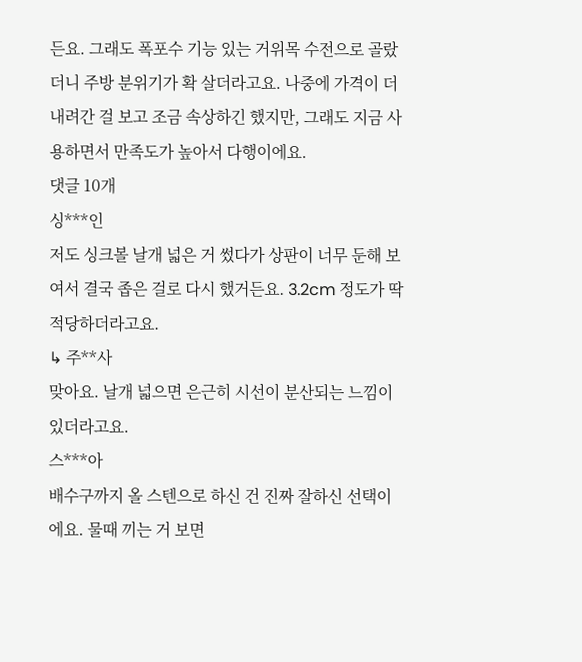든요. 그래도 폭포수 기능 있는 거위목 수전으로 골랐더니 주방 분위기가 확 살더라고요. 나중에 가격이 더 내려간 걸 보고 조금 속상하긴 했지만, 그래도 지금 사용하면서 만족도가 높아서 다행이에요.
댓글 10개
싱***인
저도 싱크볼 날개 넓은 거 썼다가 상판이 너무 둔해 보여서 결국 좁은 걸로 다시 했거든요. 3.2cm 정도가 딱 적당하더라고요.
↳ 주**사
맞아요. 날개 넓으면 은근히 시선이 분산되는 느낌이 있더라고요.
스***아
배수구까지 올 스텐으로 하신 건 진짜 잘하신 선택이에요. 물때 끼는 거 보면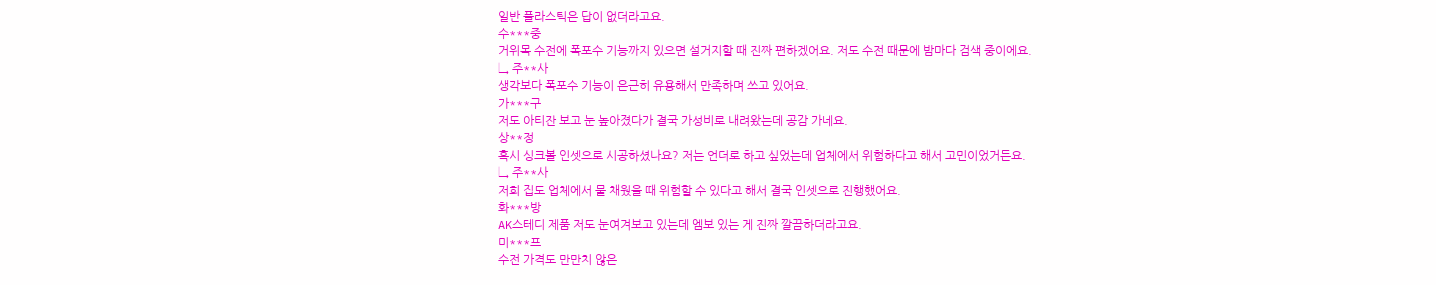일반 플라스틱은 답이 없더라고요.
수***중
거위목 수전에 폭포수 기능까지 있으면 설거지할 때 진짜 편하겠어요. 저도 수전 때문에 밤마다 검색 중이에요.
↳ 주**사
생각보다 폭포수 기능이 은근히 유용해서 만족하며 쓰고 있어요.
가***구
저도 아티잔 보고 눈 높아졌다가 결국 가성비로 내려왔는데 공감 가네요.
상**정
혹시 싱크볼 인셋으로 시공하셨나요? 저는 언더로 하고 싶었는데 업체에서 위험하다고 해서 고민이었거든요.
↳ 주**사
저희 집도 업체에서 물 채웠을 때 위험할 수 있다고 해서 결국 인셋으로 진행했어요.
화***방
AK스테디 제품 저도 눈여겨보고 있는데 엠보 있는 게 진짜 깔끔하더라고요.
미***프
수전 가격도 만만치 않은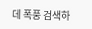데 폭풍 검색하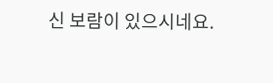신 보람이 있으시네요.